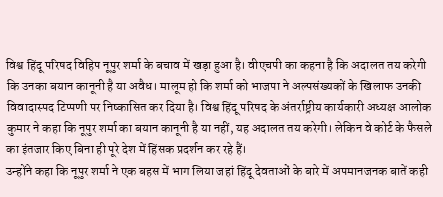विश्व हिंदू परिषद विहिप नूपुर शर्मा के बचाव में खड़ा हुआ है। वीएचपी का कहना है कि अदालत तय करेगी कि उनका बयान कानूनी है या अवैध। मालूम हो कि शर्मा को भाजपा ने अल्पसंख्यकों के खिलाफ उनकी विवादास्पद टिप्पणी पर निष्कासित कर दिया है। विश्व हिंदू परिषद के अंतर्राष्ट्रीय कार्यकारी अध्यक्ष आलोक कुमार ने कहा कि नूपुर शर्मा का बयान कानूनी है या नहीं, यह अदालत तय करेगी। लेकिन वे कोर्ट के फैसले का इंतजार किए बिना ही पूरे देश में हिंसक प्रदर्शन कर रहे हैं।
उन्होंने कहा कि नूपुर शर्मा ने एक बहस में भाग लिया जहां हिंदू देवताओं के बारे में अपमानजनक बातें कही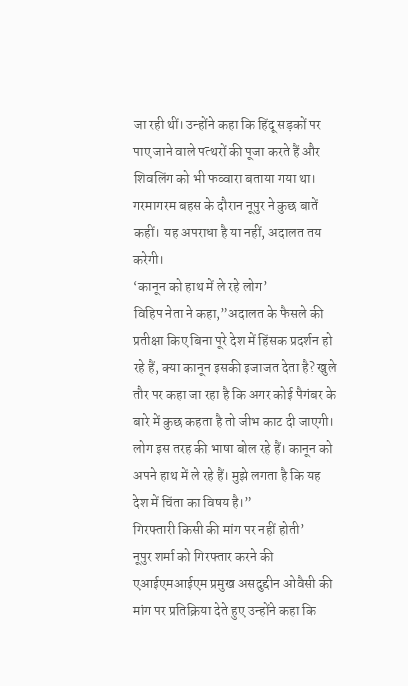जा रही थीं। उन्होंने कहा कि हिंदू सड़कों पर पाए जाने वाले पत्थरों की पूजा करते हैं और शिवलिंग को भी फव्वारा बताया गया था। गरमागरम बहस के दौरान नूपुर ने कुछ बातें कहीं। यह अपराधा है या नहीं, अदालत तय करेगी।
‘कानून को हाथ में ले रहे लोग’
विहिप नेता ने कहा,”अदालत के फैसले की प्रतीक्षा किए बिना पूरे देश में हिंसक प्रदर्शन हो रहे हैं, क्या कानून इसकी इजाजत देता है? खुले तौर पर कहा जा रहा है कि अगर कोई पैगंबर के बारे में कुछ कहता है तो जीभ काट दी जाएगी। लोग इस तरह की भाषा बोल रहे हैं। कानून को अपने हाथ में ले रहे हैं। मुझे लगता है कि यह देश में चिंता का विषय है।”
गिरफ्तारी किसी की मांग पर नहीं होती’
नूपुर शर्मा को गिरफ्तार करने की एआईएमआईएम प्रमुख असदुद्दीन ओवैसी की मांग पर प्रतिक्रिया देते हुए उन्होंने कहा कि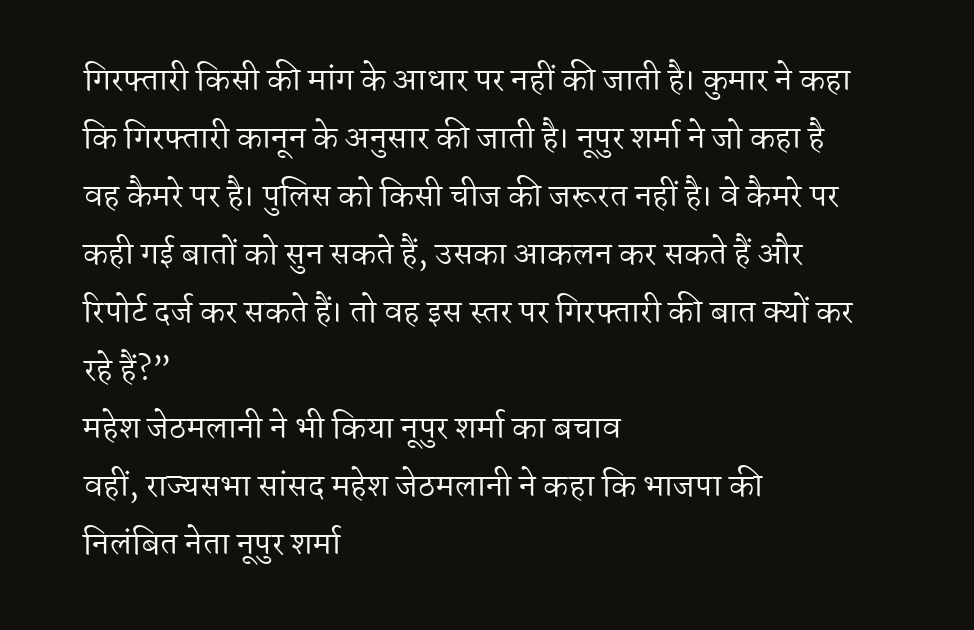गिरफ्तारी किसी की मांग के आधार पर नहीं की जाती है। कुमार ने कहा कि गिरफ्तारी कानून के अनुसार की जाती है। नूपुर शर्मा ने जो कहा है वह कैमरे पर है। पुलिस को किसी चीज की जरूरत नहीं है। वे कैमरे पर कही गई बातों को सुन सकते हैं, उसका आकलन कर सकते हैं और रिपोर्ट दर्ज कर सकते हैं। तो वह इस स्तर पर गिरफ्तारी की बात क्यों कर रहे हैं?”
महेश जेठमलानी ने भी किया नूपुर शर्मा का बचाव
वहीं, राज्यसभा सांसद महेश जेठमलानी ने कहा कि भाजपा की निलंबित नेता नूपुर शर्मा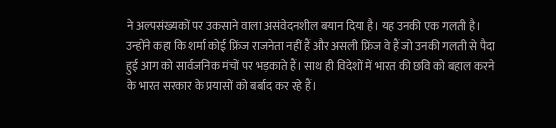ने अल्पसंख्यकों पर उकसाने वाला असंवेदनशील बयान दिया है। यह उनकी एक गलती है। उन्होंने कहा कि शर्मा कोई फ्रिंज राजनेता नहीं हैं और असली फ्रिंज वे हैं जो उनकी गलती से पैदा हुई आग को सार्वजनिक मंचों पर भड़काते हैं। साथ ही विदेशों में भारत की छवि को बहाल करने के भारत सरकार के प्रयासों को बर्बाद कर रहे हैं।